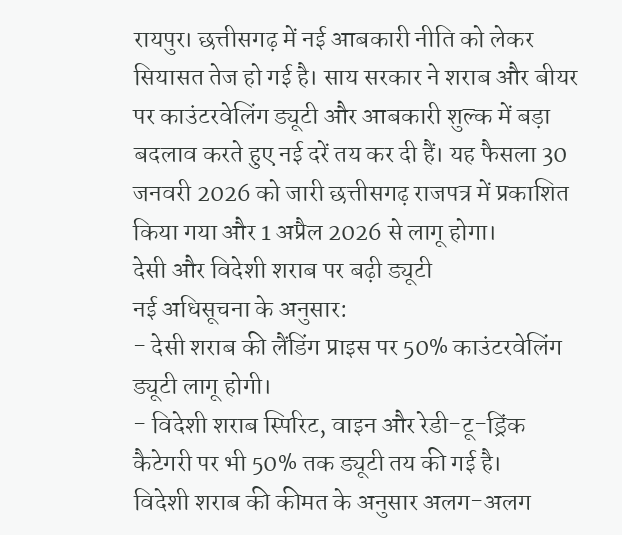रायपुर। छत्तीसगढ़ में नई आबकारी नीति को लेकर सियासत तेज हो गई है। साय सरकार ने शराब और बीयर पर काउंटरवेलिंग ड्यूटी और आबकारी शुल्क में बड़ा बदलाव करते हुए नई दरें तय कर दी हैं। यह फैसला 30 जनवरी 2026 को जारी छत्तीसगढ़ राजपत्र में प्रकाशित किया गया और 1 अप्रैल 2026 से लागू होगा।
देसी और विदेशी शराब पर बढ़ी ड्यूटी
नई अधिसूचना के अनुसार:
- देसी शराब की लैंडिंग प्राइस पर 50% काउंटरवेलिंग ड्यूटी लागू होगी।
- विदेशी शराब स्पिरिट, वाइन और रेडी-टू-ड्रिंक कैटेगरी पर भी 50% तक ड्यूटी तय की गई है।
विदेशी शराब की कीमत के अनुसार अलग-अलग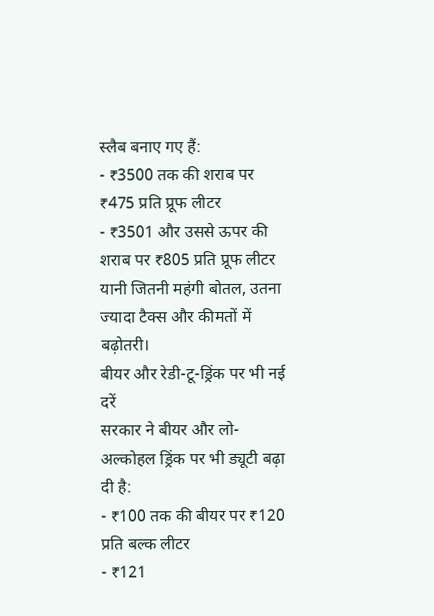स्लैब बनाए गए हैं:
- ₹3500 तक की शराब पर ₹475 प्रति प्रूफ लीटर
- ₹3501 और उससे ऊपर की शराब पर ₹805 प्रति प्रूफ लीटर
यानी जितनी महंगी बोतल, उतना ज्यादा टैक्स और कीमतों में बढ़ोतरी।
बीयर और रेडी-टू-ड्रिंक पर भी नई दरें
सरकार ने बीयर और लो-अल्कोहल ड्रिंक पर भी ड्यूटी बढ़ा दी है:
- ₹100 तक की बीयर पर ₹120 प्रति बल्क लीटर
- ₹121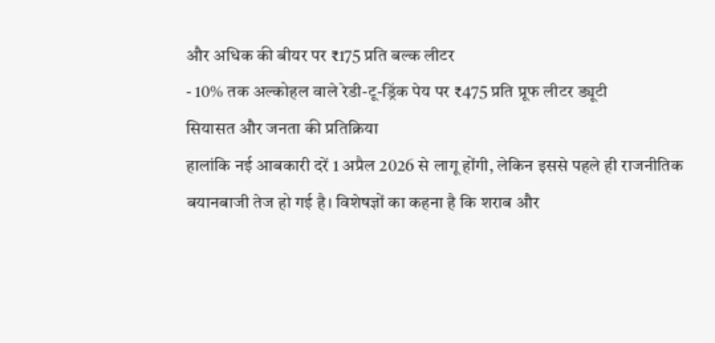और अधिक की बीयर पर ₹175 प्रति बल्क लीटर
- 10% तक अल्कोहल वाले रेडी-टू-ड्रिंक पेय पर ₹475 प्रति प्रूफ लीटर ड्यूटी
सियासत और जनता की प्रतिक्रिया
हालांकि नई आबकारी दरें 1 अप्रैल 2026 से लागू होंगी, लेकिन इससे पहले ही राजनीतिक बयानबाजी तेज हो गई है। विशेषज्ञों का कहना है कि शराब और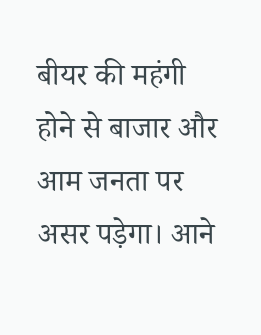बीयर की महंगी होने से बाजार और आम जनता पर असर पड़ेगा। आने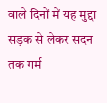वाले दिनों में यह मुद्दा सड़क से लेकर सदन तक गर्म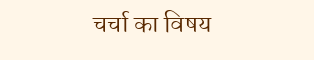चर्चा का विषय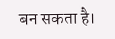बन सकता है।